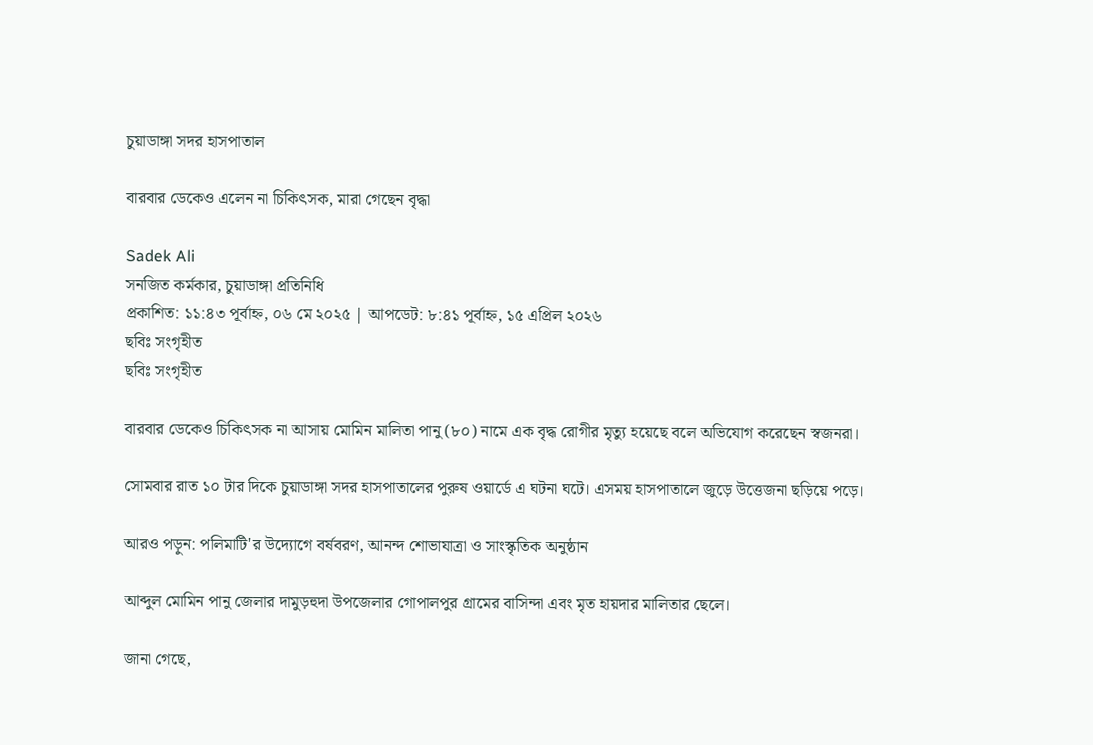চুয়াডাঙ্গা সদর হাসপাতাল

বারবার ডেকেও এলেন না চিকিৎসক, মারা গেছেন বৃদ্ধা

Sadek Ali
সনজিত কর্মকার, চুয়াডাঙ্গা প্রতিনিধি
প্রকাশিত: ১১:৪৩ পূর্বাহ্ন, ০৬ মে ২০২৫ | আপডেট: ৮:৪১ পূর্বাহ্ন, ১৫ এপ্রিল ২০২৬
ছবিঃ সংগৃহীত
ছবিঃ সংগৃহীত

বারবার ডেকেও চিকিৎসক না আসায় মোমিন মালিতা পানু (৮০) নামে এক বৃদ্ধ রোগীর মৃত্যু হয়েছে বলে অভিযোগ করেছেন স্বজনরা।

সোমবার রাত ১০ টার দিকে চুয়াডাঙ্গা সদর হাসপাতালের পুরুষ ওয়ার্ডে এ ঘটনা ঘটে। এসময় হাসপাতালে জুড়ে উত্তেজনা ছড়িয়ে পড়ে।

আরও পড়ুন: পলিমাটি'র উদ্যোগে বর্ষবরণ, আনন্দ শোভাযাত্রা ও সাংস্কৃতিক অনুষ্ঠান

আব্দুল মোমিন পানু জেলার দামুড়হুদা উপজেলার গোপালপুর গ্রামের বাসিন্দা এবং মৃত হায়দার মালিতার ছেলে।

জানা গেছে,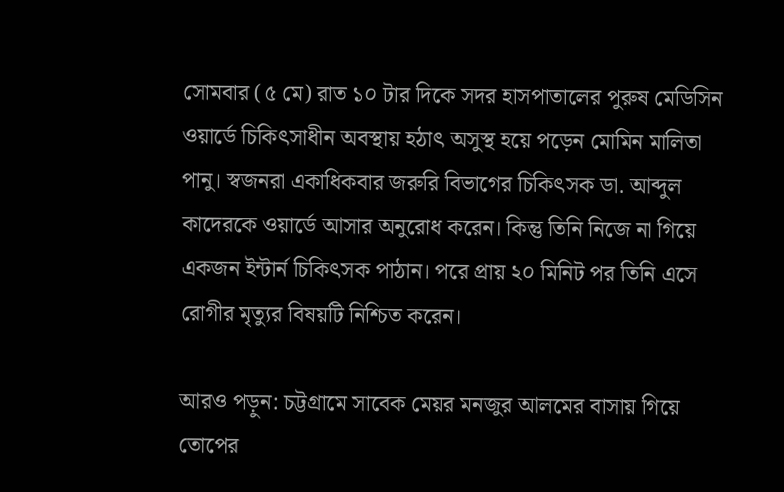সোমবার (৫ মে) রাত ১০ টার দিকে সদর হাসপাতালের পুরুষ মেডিসিন ওয়ার্ডে চিকিৎসাধীন অবস্থায় হঠাৎ অসুস্থ হয়ে পড়েন মোমিন মালিতা পানু। স্বজনরা একাধিকবার জরুরি বিভাগের চিকিৎসক ডা. আব্দুল কাদেরকে ওয়ার্ডে আসার অনুরোধ করেন। কিন্তু তিনি নিজে না গিয়ে একজন ইন্টার্ন চিকিৎসক পাঠান। পরে প্রায় ২০ মিনিট পর তিনি এসে রোগীর মৃত্যুর বিষয়টি নিশ্চিত করেন।

আরও পড়ুন: চট্টগ্রামে সাবেক মেয়র মনজুর আলমের বাসায় গিয়ে তোপের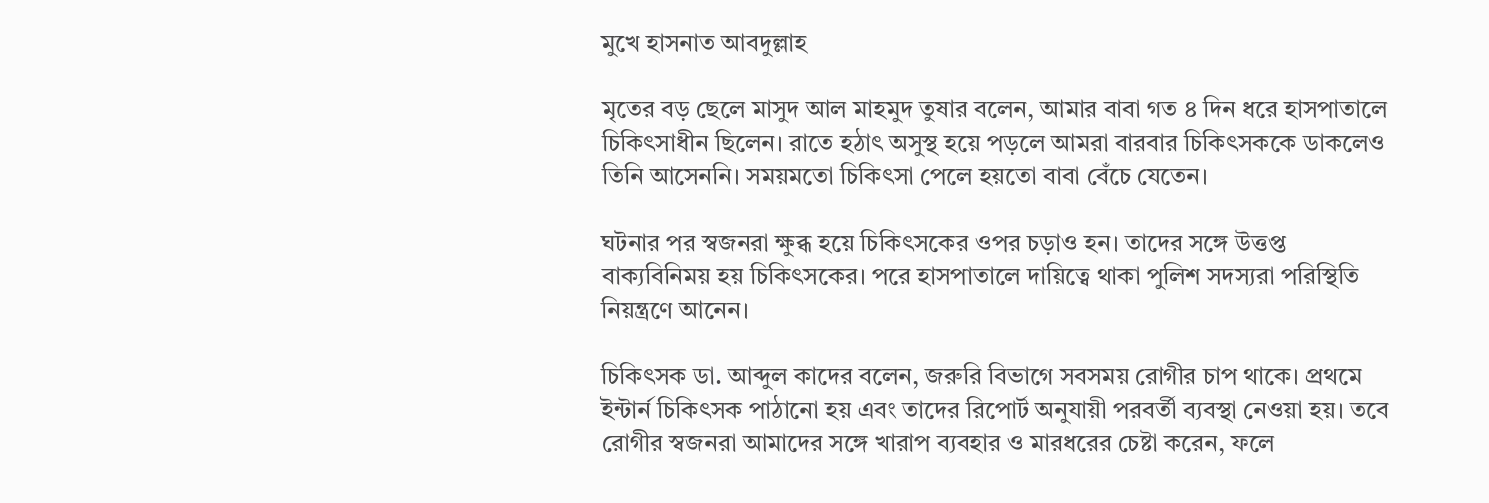মুখে হাসনাত আবদুল্লাহ

মৃতের বড় ছেলে মাসুদ আল মাহমুদ তুষার বলেন, আমার বাবা গত ৪ দিন ধরে হাসপাতালে চিকিৎসাধীন ছিলেন। রাতে হঠাৎ অসুস্থ হয়ে পড়লে আমরা বারবার চিকিৎসককে ডাকলেও তিনি আসেননি। সময়মতো চিকিৎসা পেলে হয়তো বাবা বেঁচে যেতেন।

ঘটনার পর স্বজনরা ক্ষুব্ধ হয়ে চিকিৎসকের ওপর চড়াও হন। তাদের সঙ্গে উত্তপ্ত বাক্যবিনিময় হয় চিকিৎসকের। পরে হাসপাতালে দায়িত্বে থাকা পুলিশ সদস্যরা পরিস্থিতি নিয়ন্ত্রণে আনেন।

চিকিৎসক ডা. আব্দুল কাদের বলেন, জরুরি বিভাগে সবসময় রোগীর চাপ থাকে। প্রথমে ইন্টার্ন চিকিৎসক পাঠানো হয় এবং তাদের রিপোর্ট অনুযায়ী পরবর্তী ব্যবস্থা নেওয়া হয়। তবে রোগীর স্বজনরা আমাদের সঙ্গে খারাপ ব্যবহার ও মারধরের চেষ্টা করেন, ফলে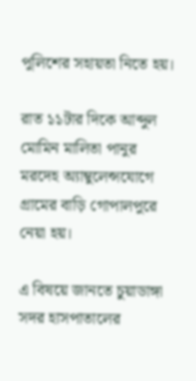পুলিশের সহায়তা নিতে হয়।

রাত ১১টার দিকে আব্দুল মোমিন মালিতা পানুর মরদেহ অ্যাম্বুলেন্সযোগে গ্রামের বাড়ি গোপালপুরে নেয়া হয়।

এ বিষয়ে জানতে চুয়াডাঙ্গা সদর হাসপাতালের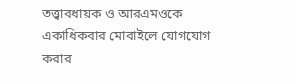তত্ত্বাবধায়ক ও আরএমওকে একাধিকবার মোবাইলে যোগযোগ করার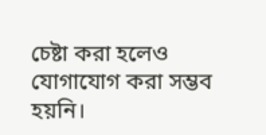চেষ্টা করা হলেও যোগাযোগ করা সম্ভব হয়নি।